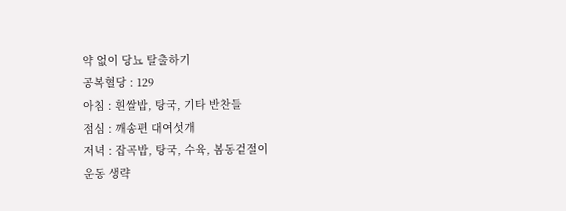약 없이 당뇨 탈출하기
공복혈당 : 129
아침 : 흰쌀밥, 탕국, 기타 반찬들
점심 : 깨송편 대여섯개
저녁 : 잡곡밥, 탕국, 수육, 봄동겉절이
운동 생략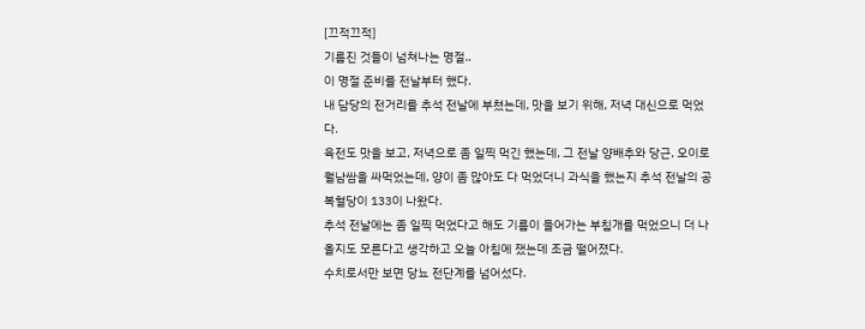[끄적끄적]
기름진 것들이 넘쳐나는 명절..
이 명절 준비를 전날부터 했다.
내 담당의 전거리를 추석 전날에 부쳤는데, 맛을 보기 위해, 저녁 대신으로 먹었다.
육전도 맛을 보고, 저녁으로 좀 일찍 먹긴 했는데, 그 전날 양배추와 당근, 오이로 월남쌈을 싸먹었는데, 양이 좀 많아도 다 먹었더니 과식을 했는지 추석 전날의 공복혈당이 133이 나왔다.
추석 전날에는 좀 일찍 먹었다고 해도 기름이 들어가는 부침개를 먹었으니 더 나올지도 모른다고 생각하고 오늘 아침에 쟀는데 조금 떨어졌다.
수치로서만 보면 당뇨 전단계를 넘어섰다.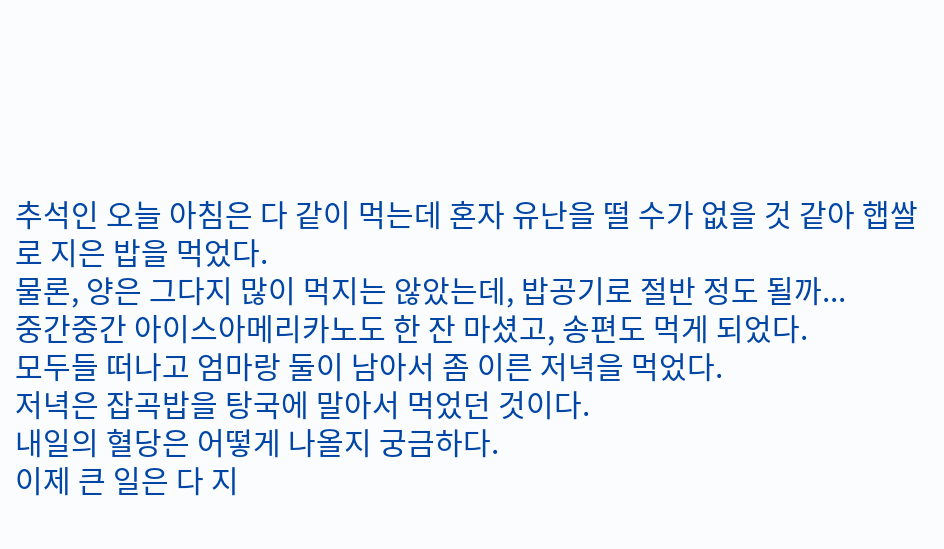추석인 오늘 아침은 다 같이 먹는데 혼자 유난을 떨 수가 없을 것 같아 햅쌀로 지은 밥을 먹었다.
물론, 양은 그다지 많이 먹지는 않았는데, 밥공기로 절반 정도 될까...
중간중간 아이스아메리카노도 한 잔 마셨고, 송편도 먹게 되었다.
모두들 떠나고 엄마랑 둘이 남아서 좀 이른 저녁을 먹었다.
저녁은 잡곡밥을 탕국에 말아서 먹었던 것이다.
내일의 혈당은 어떻게 나올지 궁금하다.
이제 큰 일은 다 지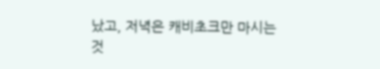났고, 저녁은 캐비초크만 마시는 것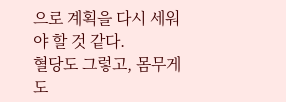으로 계획을 다시 세워야 할 것 같다.
혈당도 그렇고, 몸무게도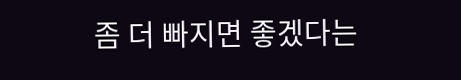좀 더 빠지면 좋겠다는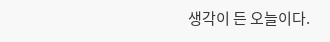생각이 든 오늘이다.